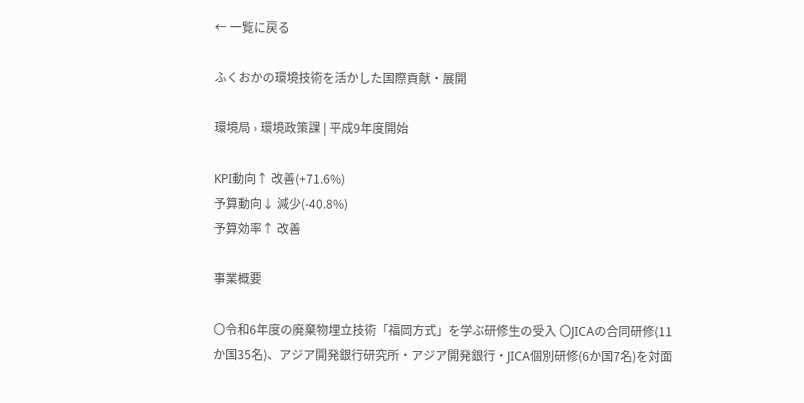← 一覧に戻る

ふくおかの環境技術を活かした国際貢献・展開

環境局 › 環境政策課 | 平成9年度開始

KPI動向↑ 改善(+71.6%)
予算動向↓ 減少(-40.8%)
予算効率↑ 改善

事業概要

〇令和6年度の廃棄物埋立技術「福岡方式」を学ぶ研修生の受入 〇JICAの合同研修(11か国35名)、アジア開発銀行研究所・アジア開発銀行・JICA個別研修(6か国7名)を対面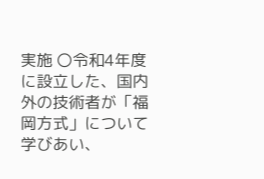実施 〇令和4年度に設立した、国内外の技術者が「福岡方式」について学びあい、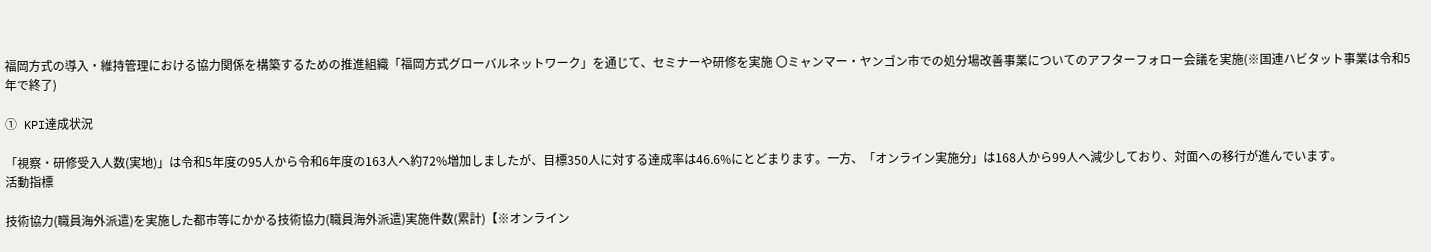福岡方式の導入・維持管理における協力関係を構築するための推進組織「福岡方式グローバルネットワーク」を通じて、セミナーや研修を実施 〇ミャンマー・ヤンゴン市での処分場改善事業についてのアフターフォロー会議を実施(※国連ハビタット事業は令和5年で終了)

① KPI達成状況

「視察・研修受入人数(実地)」は令和5年度の95人から令和6年度の163人へ約72%増加しましたが、目標350人に対する達成率は46.6%にとどまります。一方、「オンライン実施分」は168人から99人へ減少しており、対面への移行が進んでいます。
活動指標

技術協力(職員海外派遣)を実施した都市等にかかる技術協力(職員海外派遣)実施件数(累計)【※オンライン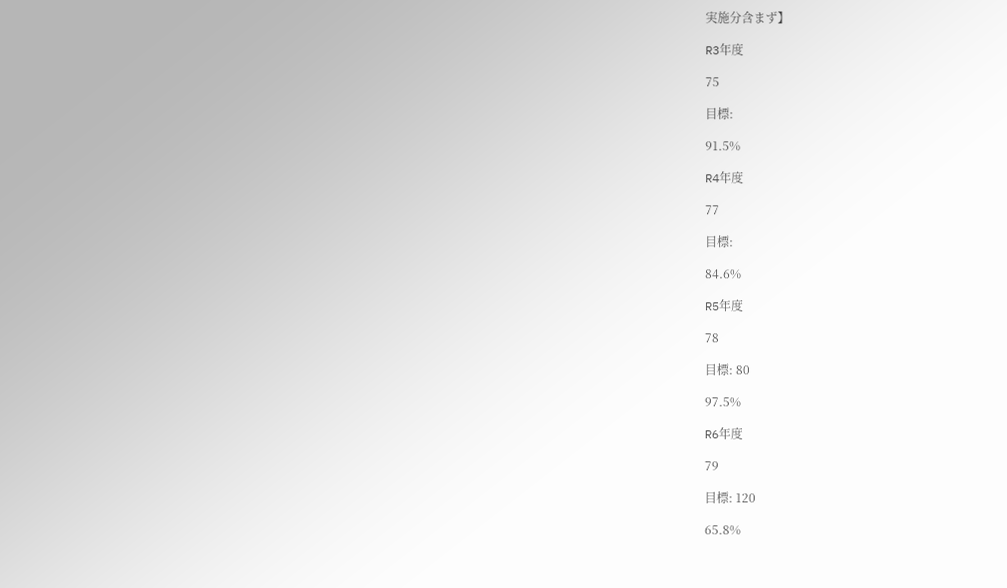実施分含まず】

R3年度

75

目標:

91.5%

R4年度

77

目標:

84.6%

R5年度

78

目標: 80

97.5%

R6年度

79

目標: 120

65.8%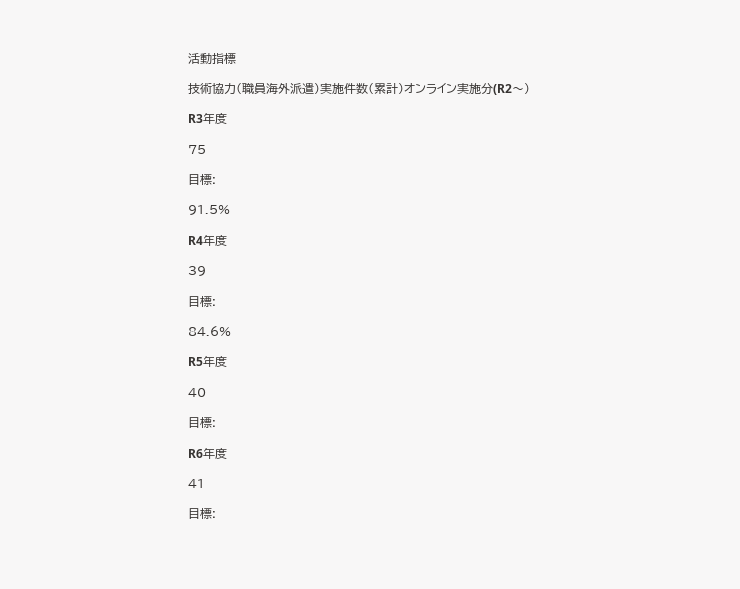活動指標

技術協力(職員海外派遣)実施件数(累計)オンライン実施分(R2〜)

R3年度

75

目標:

91.5%

R4年度

39

目標:

84.6%

R5年度

40

目標:

R6年度

41

目標: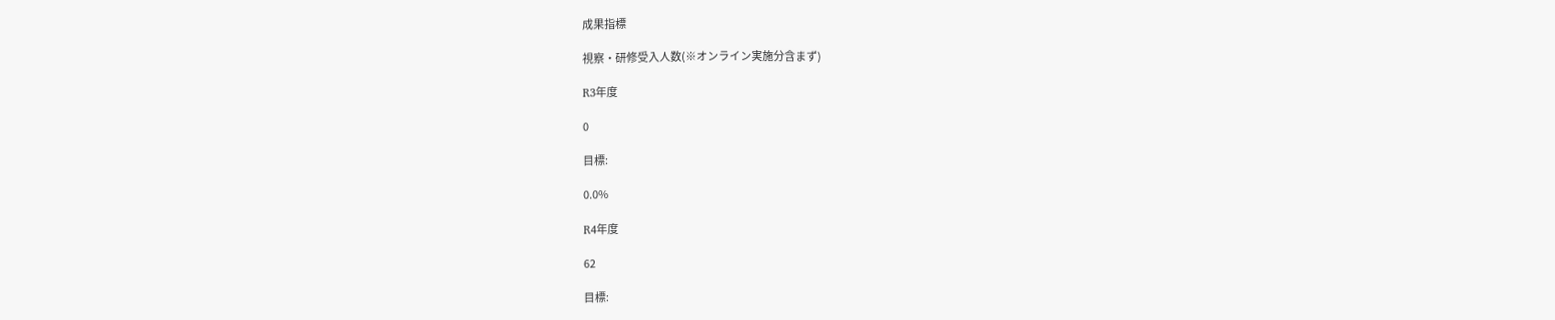成果指標

視察・研修受入人数(※オンライン実施分含まず)

R3年度

0

目標:

0.0%

R4年度

62

目標: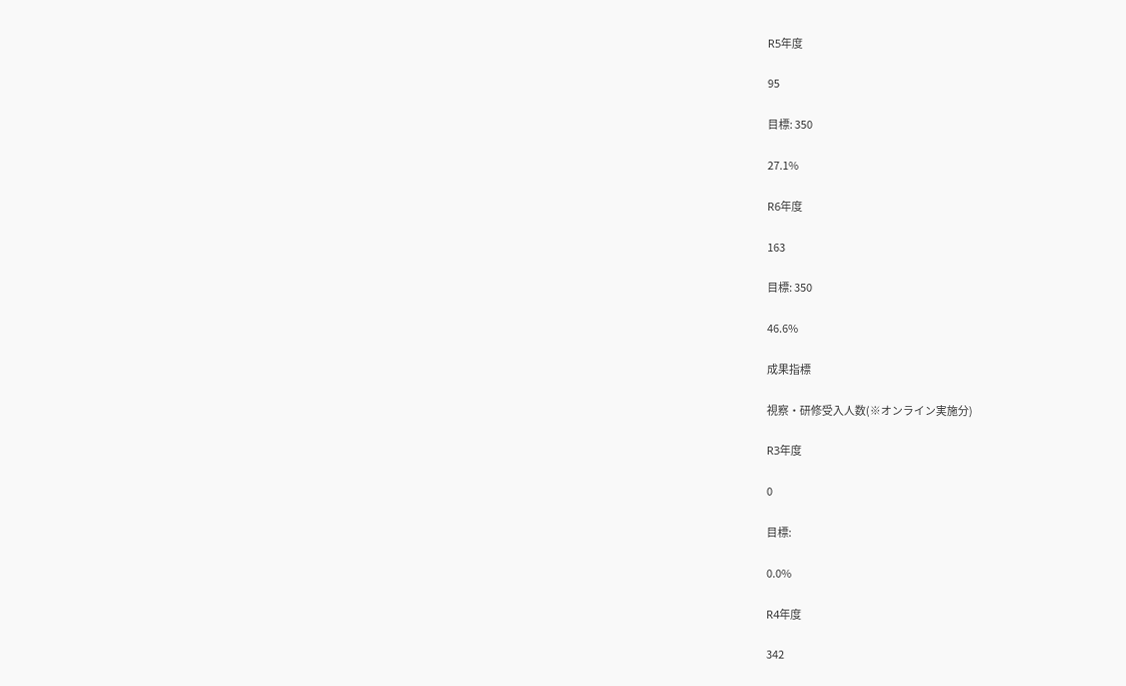R5年度

95

目標: 350

27.1%

R6年度

163

目標: 350

46.6%

成果指標

視察・研修受入人数(※オンライン実施分)

R3年度

0

目標:

0.0%

R4年度

342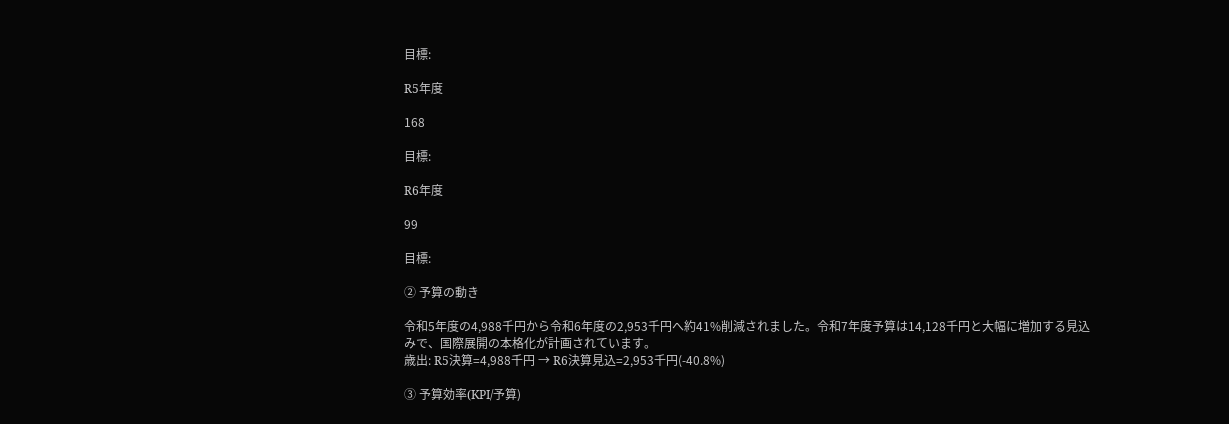目標:

R5年度

168

目標:

R6年度

99

目標:

② 予算の動き

令和5年度の4,988千円から令和6年度の2,953千円へ約41%削減されました。令和7年度予算は14,128千円と大幅に増加する見込みで、国際展開の本格化が計画されています。
歳出: R5決算=4,988千円 → R6決算見込=2,953千円(-40.8%)

③ 予算効率(KPI/予算)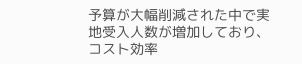予算が大幅削減された中で実地受入人数が増加しており、コスト効率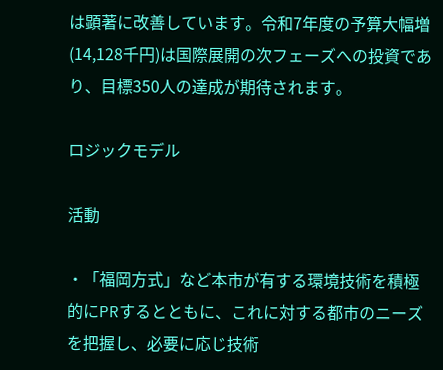は顕著に改善しています。令和7年度の予算大幅増(14,128千円)は国際展開の次フェーズへの投資であり、目標350人の達成が期待されます。

ロジックモデル

活動

・「福岡方式」など本市が有する環境技術を積極的にPRするとともに、これに対する都市のニーズを把握し、必要に応じ技術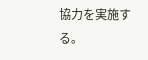協力を実施する。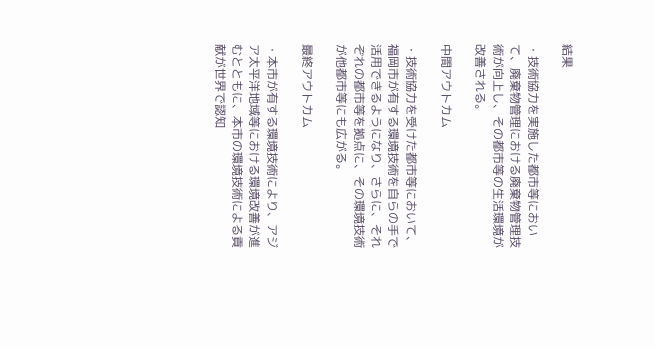結果

・技術協力を実施した都市等において、廃棄物管理における廃棄物管理技術が向上し、その都市等の生活環境が改善される。

中間アウトカム

・技術協力を受けた都市等において、福岡市が有する環境技術を自らの手で活用できるようになり、さらに、それぞれの都市等を拠点に、その環境技術が他都市等にも広がる。

最終アウトカム

・本市が有する環境技術により、アジア太平洋地域等における環境改善が進むとともに、本市の環境技術による貢献が世界で認知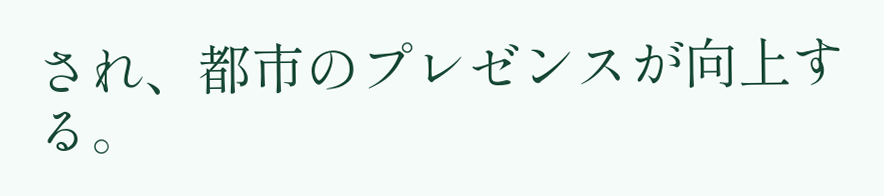され、都市のプレゼンスが向上する。